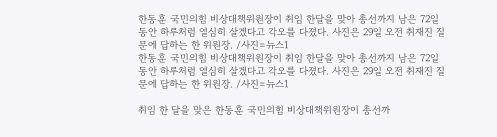한동훈 국민의힘 비상대책위원장이 취임 한달을 맞아 총선까지 남은 72일 동안 하루처럼 열심히 살겠다고 각오를 다졌다. 사진은 29일 오전 취재진 질문에 답하는 한 위원장. /사진=뉴스1
한동훈 국민의힘 비상대책위원장이 취임 한달을 맞아 총선까지 남은 72일 동안 하루처럼 열심히 살겠다고 각오를 다졌다. 사진은 29일 오전 취재진 질문에 답하는 한 위원장. /사진=뉴스1

취임 한 달을 맞은 한동훈 국민의힘 비상대책위원장이 총선까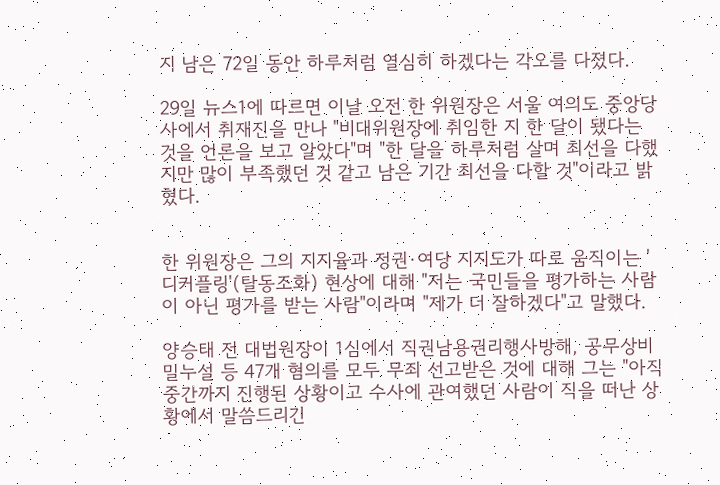지 남은 72일 동안 하루처럼 열심히 하겠다는 각오를 다졌다.

29일 뉴스1에 따르면 이날 오전 한 위원장은 서울 여의도 중앙당사에서 취재진을 만나 "비대위원장에 취임한 지 한 달이 됐다는 것을 언론을 보고 알았다"며 "한 달을 하루처럼 살며 최선을 다했지만 많이 부족했던 것 같고 남은 기간 최선을 다할 것"이라고 밝혔다.


한 위원장은 그의 지지율과 정권·여당 지지도가 따로 움직이는 '디커플링'(탈동조화) 현상에 대해 "저는 국민들을 평가하는 사람이 아닌 평가를 받는 사람"이라며 "제가 더 잘하겠다"고 말했다.

양승태 전 대법원장이 1심에서 직권남용권리행사방해, 공무상비밀누설 등 47개 혐의를 모두 무죄 선고받은 것에 대해 그는 "아직 중간까지 진행된 상황이고 수사에 관여했던 사람이 직을 떠난 상황에서 말씀드리긴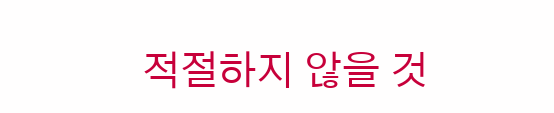적절하지 않을 것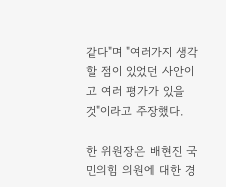같다"며 "여러가지 생각할 점이 있었던 사안이고 여러 평가가 있을 것"이라고 주장했다.

한 위원장은 배현진 국민의힘 의원에 대한 경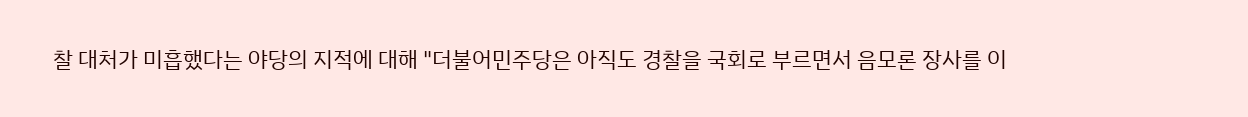찰 대처가 미흡했다는 야당의 지적에 대해 "더불어민주당은 아직도 경찰을 국회로 부르면서 음모론 장사를 이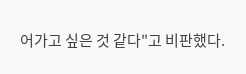어가고 싶은 것 같다"고 비판했다.